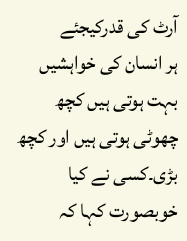آرٹ کی قدرکیجئے
ہر انسان کی خواہشیں بہت ہوتی ہیں کچھ چھوٹی ہوتی ہیں اور کچھ بڑی۔کسی نے کیا خوبصورت کہا کہ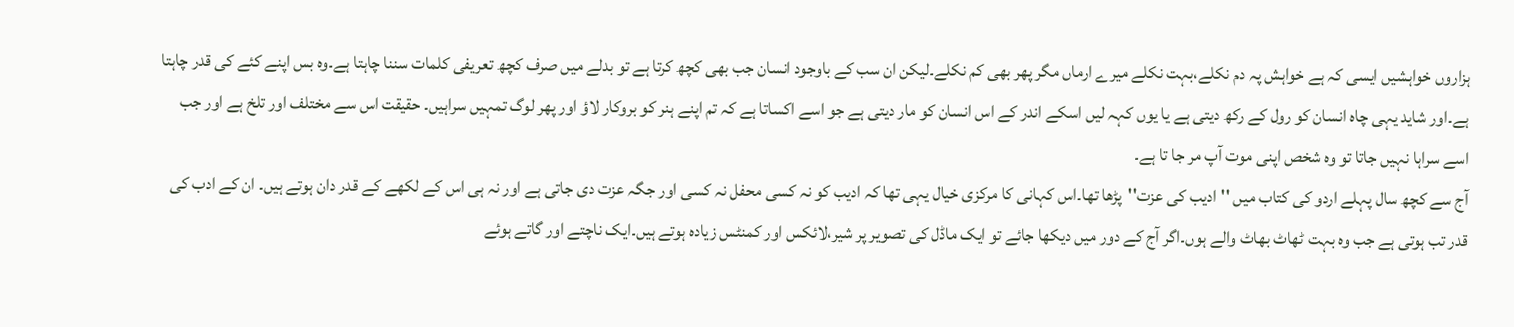ہزاروں خواہشیں ایسی کہ ہے خواہش پہ دم نکلے،بہت نکلے میرے ارماں مگر پھر بھی کم نکلے۔لیکن ان سب کے باوجود انسان جب بھی کچھ کرتا ہے تو بدلے میں صرف کچھ تعریفی کلمات سننا چاہتا ہے۔وہ بس اپنے کئے کی قدر چاہتا ہے۔اور شاید یہی چاہ انسان کو رول کے رکھ دیتی ہے یا یوں کہہ لیں اسکے اندر کے اس انسان کو مار دیتی ہے جو اسے اکساتا ہے کہ تم اپنے ہنر کو بروکار لاؤ اور پھر لوگ تمہیں سراہیں۔ حقیقت اس سے مختلف اور تلخ ہے اور جب اسے سراہا نہیں جاتا تو وہ شخص اپنی موت آپ مر جا تا ہے۔
آج سے کچھ سال پہلے اردو کی کتاب میں ''ادیب کی عزت''پڑھا تھا۔اس کہانی کا مرکزی خیال یہی تھا کہ ادیب کو نہ کسی محفل نہ کسی اور جگہ عزت دی جاتی ہے اور نہ ہی اس کے لکھے کے قدر دان ہوتے ہیں۔ ان کے ادب کی قدر تب ہوتی ہے جب وہ بہت ٹھاٹ بھاٹ والے ہوں۔اگر آج کے دور میں دیکھا جائے تو ایک ماڈل کی تصویر پر شیر،لائکس اور کمنٹس زیادہ ہوتے ہیں۔ایک ناچتے اور گاتے ہوئے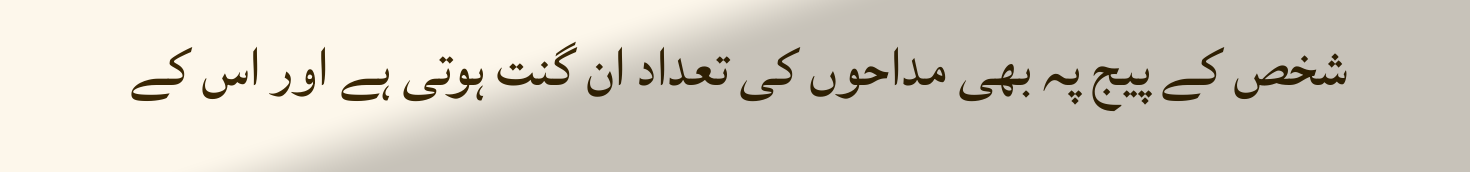شخص کے پیج پہ بھی مداحوں کی تعداد ان گنت ہوتی ہے اور اس کے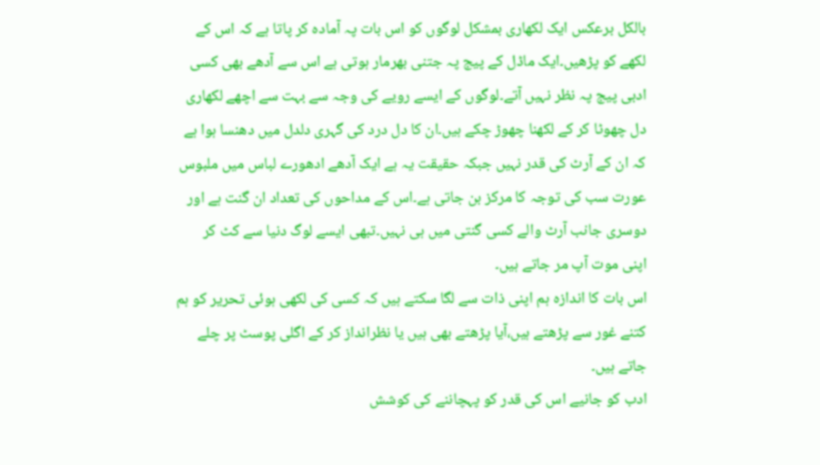بالکل برعکس ایک لکھاری بمشکل لوگوں کو اس بات پہ آمادہ کر پاتا ہے کہ اس کے لکھے کو پڑھیں۔ایک ماڈل کے پیج پہ جتنی بھرمار ہوتی ہے اس سے آدھے بھی کسی ادبی پیج پہ نظر نہیں آتے۔لوگوں کے ایسے رویے کی وجہ سے بہت سے اچھے لکھاری دل چھوٹا کر کے لکھنا چھوڑ چکے ہیں۔ان کا دل درد کی گہری دلدل میں دھنسا ہوا ہے کہ ان کے آرٹ کی قدر نہیں جبکہ حقیقت یہ ہے ایک آدھے ادھورے لباس میں ملبوس عورت سب کی توجہ کا مرکز بن جاتی ہے۔اس کے مداحوں کی تعداد ان گنت ہے اور دوسری جانب آرٹ والے کسی گنتی میں ہی نہیں۔تبھی ایسے لوگ دنیا سے کٹ کر اپنی موت آپ مر جاتے ہیں۔
اس بات کا اندازہ ہم اپنی ذات سے لگا سکتے ہیں کہ کسی کی لکھی ہوئی تحریر کو ہم کتنے غور سے پڑھتے ہیں،آیا پڑھتے بھی ہیں یا نظرانداز کر کے اگلی پوسٹ پر چلے جاتے ہیں۔
ادب کو جانیے اس کی قدر کو پہچاننے کی کوشش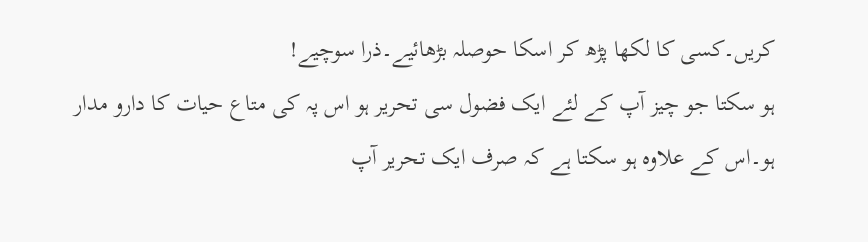کریں۔کسی کا لکھا پڑھ کر اسکا حوصلہ بڑھائیے۔ذرا سوچیے!
ہو سکتا جو چیز آپ کے لئے ایک فضول سی تحریر ہو اس پہ کی متاع حیات کا دارو مدار ہو۔اس کے علاوہ ہو سکتا ہے کہ صرف ایک تحریر آپ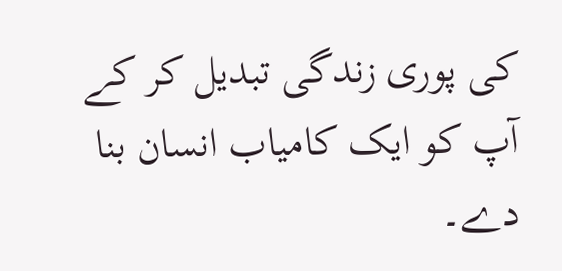کی پوری زندگی تبدیل کر کے آپ کو ایک کامیاب انسان بنا دے۔